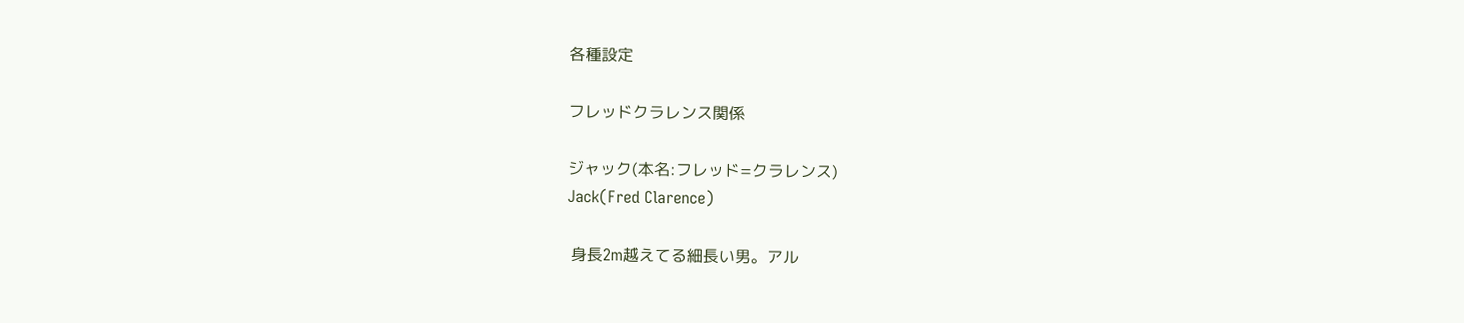各種設定

フレッドクラレンス関係

ジャック(本名:フレッド=クラレンス)
Jack(Fred Clarence)

 身長2m越えてる細長い男。アル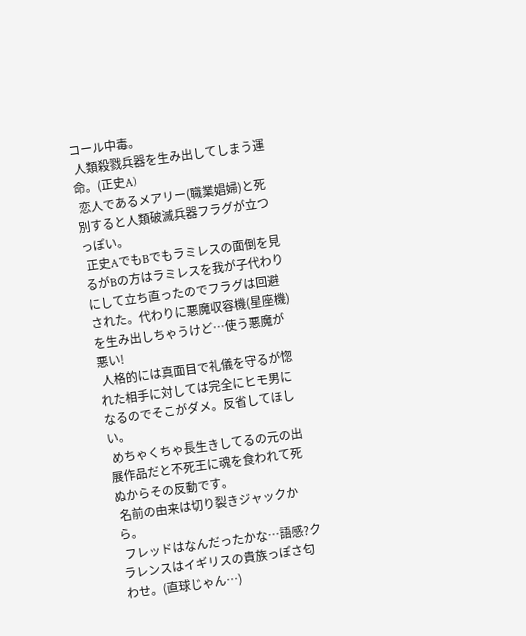コール中毒。
 人類殺戮兵器を生み出してしまう運命。(正史A)
 恋人であるメアリー(職業娼婦)と死別すると人類破滅兵器フラグが立つっぽい。
 正史AでもBでもラミレスの面倒を見るがBの方はラミレスを我が子代わりにして立ち直ったのでフラグは回避された。代わりに悪魔収容機(星座機)を生み出しちゃうけど…使う悪魔が悪い!
 人格的には真面目で礼儀を守るが惚れた相手に対しては完全にヒモ男になるのでそこがダメ。反省してほしい。
 めちゃくちゃ長生きしてるの元の出展作品だと不死王に魂を食われて死ぬからその反動です。
 名前の由来は切り裂きジャックから。
 フレッドはなんだったかな…語感?クラレンスはイギリスの貴族っぽさ匂わせ。(直球じゃん…)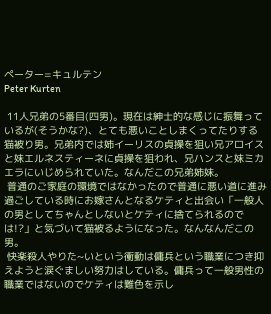ペーター=キュルテン
Peter Kurten

 11人兄弟の5番目(四男)。現在は紳士的な感じに振舞っているが(そうかな?)、とても悪いことしまくってたりする猫被り男。兄弟内では姉イーリスの貞操を狙い兄アロイスと妹エルネスティーネに貞操を狙われ、兄ハンスと妹ミカエラにいじめられていた。なんだこの兄弟姉妹。
 普通のご家庭の環境ではなかったので普通に悪い道に進み過ごしている時にお嫁さんとなるケティと出会い「一般人の男としてちゃんとしないとケティに捨てられるのでは!?」と気づいて猫被るようになった。なんなんだこの男。
 快楽殺人やりた~いという衝動は傭兵という職業につき抑えようと涙ぐましい努力はしている。傭兵って一般男性の職業ではないのでケティは難色を示し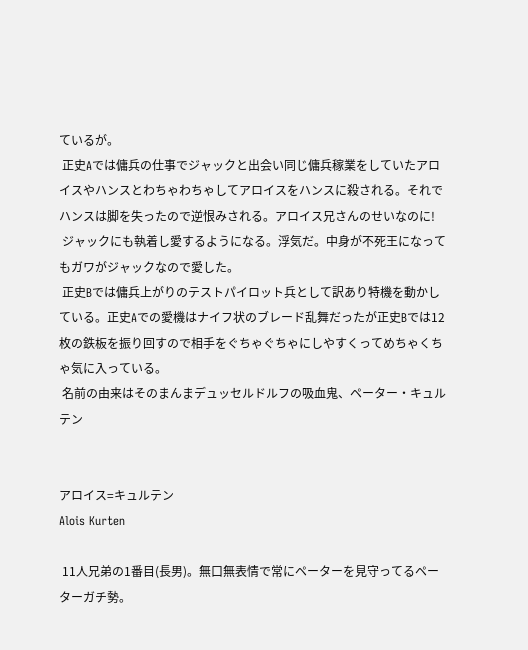ているが。
 正史Aでは傭兵の仕事でジャックと出会い同じ傭兵稼業をしていたアロイスやハンスとわちゃわちゃしてアロイスをハンスに殺される。それでハンスは脚を失ったので逆恨みされる。アロイス兄さんのせいなのに!
 ジャックにも執着し愛するようになる。浮気だ。中身が不死王になってもガワがジャックなので愛した。
 正史Bでは傭兵上がりのテストパイロット兵として訳あり特機を動かしている。正史Aでの愛機はナイフ状のブレード乱舞だったが正史Bでは12枚の鉄板を振り回すので相手をぐちゃぐちゃにしやすくってめちゃくちゃ気に入っている。
 名前の由来はそのまんまデュッセルドルフの吸血鬼、ペーター・キュルテン


アロイス=キュルテン
Alois Kurten

 11人兄弟の1番目(長男)。無口無表情で常にペーターを見守ってるペーターガチ勢。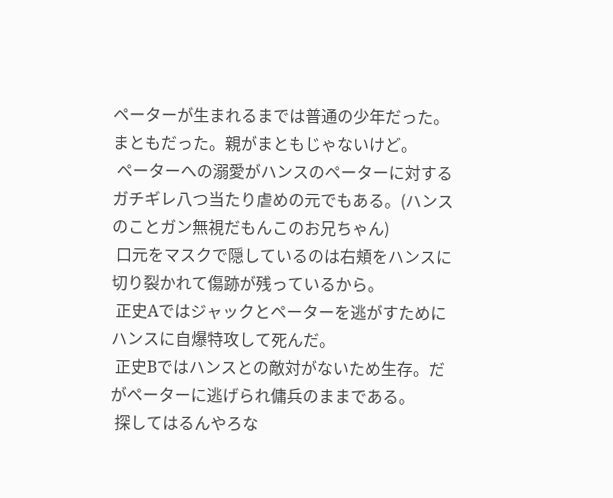ペーターが生まれるまでは普通の少年だった。まともだった。親がまともじゃないけど。
 ペーターへの溺愛がハンスのペーターに対するガチギレ八つ当たり虐めの元でもある。(ハンスのことガン無視だもんこのお兄ちゃん)
 口元をマスクで隠しているのは右頬をハンスに切り裂かれて傷跡が残っているから。
 正史Aではジャックとペーターを逃がすためにハンスに自爆特攻して死んだ。
 正史Bではハンスとの敵対がないため生存。だがペーターに逃げられ傭兵のままである。
 探してはるんやろな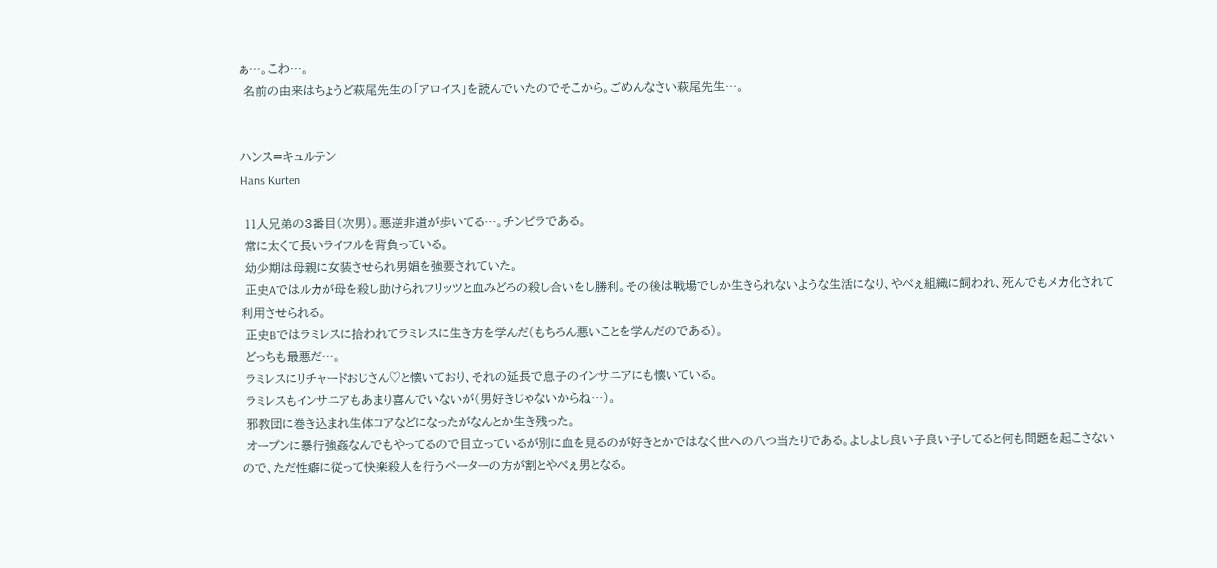ぁ…。こわ…。
 名前の由来はちょうど萩尾先生の「アロイス」を読んでいたのでそこから。ごめんなさい萩尾先生…。


ハンス=キュルテン
Hans Kurten

 11人兄弟の3番目(次男)。悪逆非道が歩いてる…。チンピラである。
 常に太くて長いライフルを背負っている。
 幼少期は母親に女装させられ男娼を強要されていた。
 正史Aではルカが母を殺し助けられフリッツと血みどろの殺し合いをし勝利。その後は戦場でしか生きられないような生活になり、やべぇ組織に飼われ、死んでもメカ化されて利用させられる。
 正史Bではラミレスに拾われてラミレスに生き方を学んだ(もちろん悪いことを学んだのである)。
 どっちも最悪だ…。
 ラミレスにリチャードおじさん♡と懐いており、それの延長で息子のインサニアにも懐いている。
 ラミレスもインサニアもあまり喜んでいないが(男好きじゃないからね…)。
 邪教団に巻き込まれ生体コアなどになったがなんとか生き残った。
 オープンに暴行強姦なんでもやってるので目立っているが別に血を見るのが好きとかではなく世への八つ当たりである。よしよし良い子良い子してると何も問題を起こさないので、ただ性癖に従って快楽殺人を行うペーターの方が割とやべぇ男となる。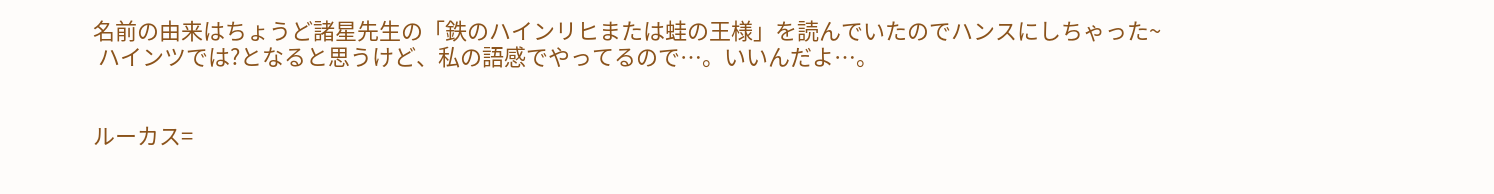名前の由来はちょうど諸星先生の「鉄のハインリヒまたは蛙の王様」を読んでいたのでハンスにしちゃった~
 ハインツでは?となると思うけど、私の語感でやってるので…。いいんだよ…。


ルーカス=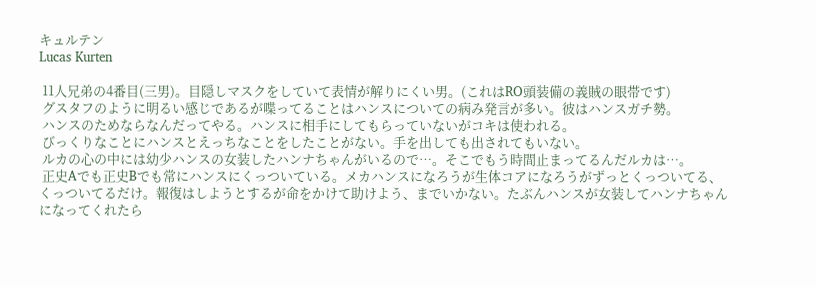キュルテン
Lucas Kurten

 11人兄弟の4番目(三男)。目隠しマスクをしていて表情が解りにくい男。(これはRO頭装備の義賊の眼帯です)
 グスタフのように明るい感じであるが喋ってることはハンスについての病み発言が多い。彼はハンスガチ勢。
 ハンスのためならなんだってやる。ハンスに相手にしてもらっていないがコキは使われる。
 びっくりなことにハンスとえっちなことをしたことがない。手を出しても出されてもいない。
 ルカの心の中には幼少ハンスの女装したハンナちゃんがいるので…。そこでもう時間止まってるんだルカは…。
 正史Aでも正史Bでも常にハンスにくっついている。メカハンスになろうが生体コアになろうがずっとくっついてる、くっついてるだけ。報復はしようとするが命をかけて助けよう、までいかない。たぶんハンスが女装してハンナちゃんになってくれたら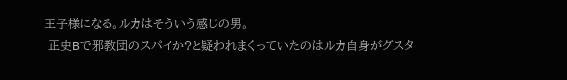王子様になる。ルカはそういう感じの男。
 正史Bで邪教団のスパイか?と疑われまくっていたのはルカ自身がグスタ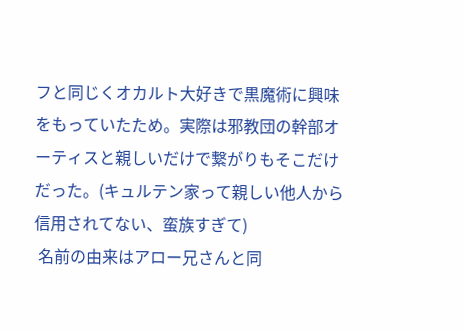フと同じくオカルト大好きで黒魔術に興味をもっていたため。実際は邪教団の幹部オーティスと親しいだけで繋がりもそこだけだった。(キュルテン家って親しい他人から信用されてない、蛮族すぎて)
 名前の由来はアロー兄さんと同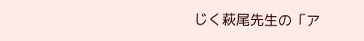じく萩尾先生の「ア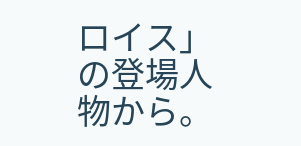ロイス」の登場人物から。